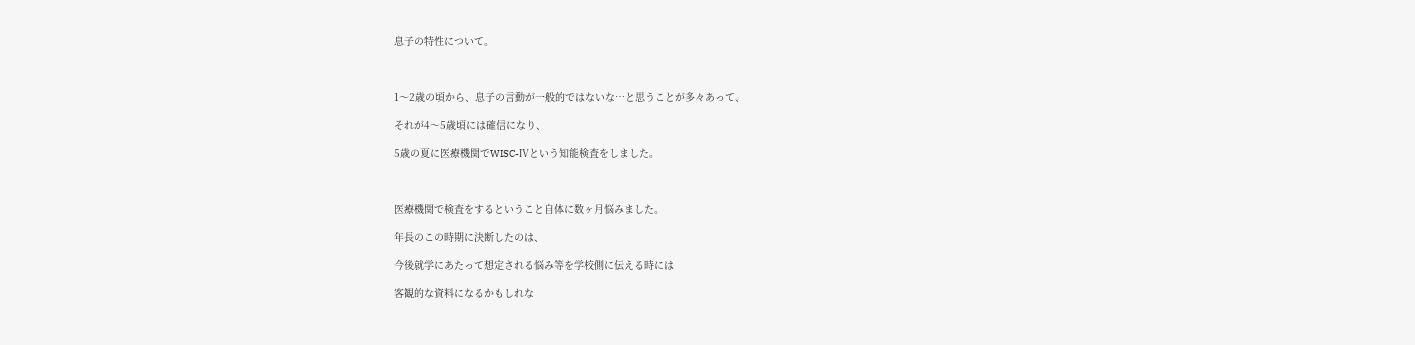息子の特性について。



1〜2歳の頃から、息子の言動が一般的ではないな…と思うことが多々あって、

それが4〜5歳頃には確信になり、

5歳の夏に医療機関でWISC-Ⅳという知能検査をしました。



医療機関で検査をするということ自体に数ヶ月悩みました。

年長のこの時期に決断したのは、

今後就学にあたって想定される悩み等を学校側に伝える時には

客観的な資料になるかもしれな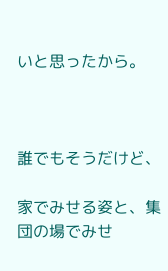いと思ったから。



誰でもそうだけど、

家でみせる姿と、集団の場でみせ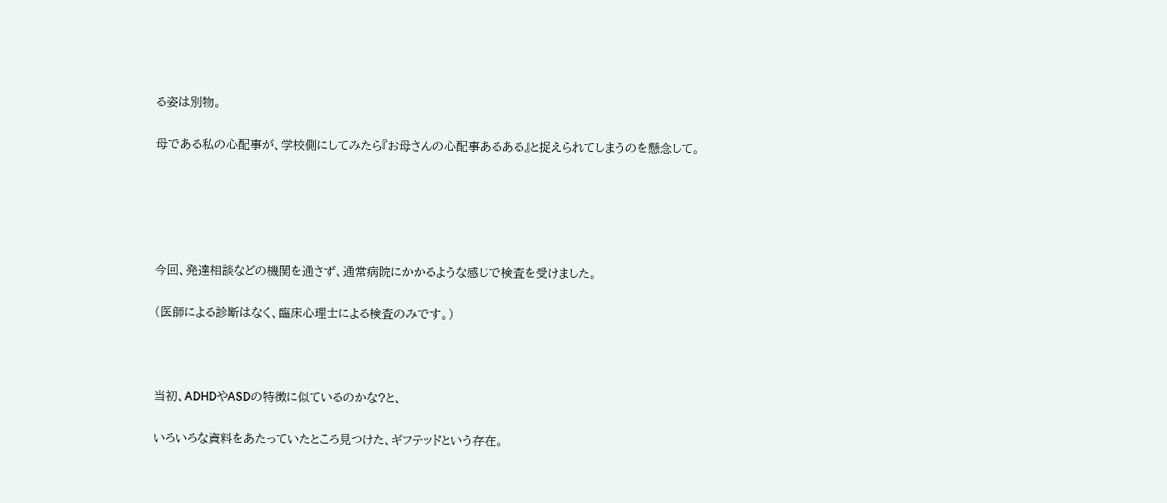る姿は別物。

母である私の心配事が、学校側にしてみたら『お母さんの心配事あるある』と捉えられてしまうのを懸念して。





今回、発達相談などの機関を通さず、通常病院にかかるような感じで検査を受けました。

(医師による診断はなく、臨床心理士による検査のみです。)



当初、ADHDやASDの特徴に似ているのかな?と、

いろいろな資料をあたっていたところ見つけた、ギフテッドという存在。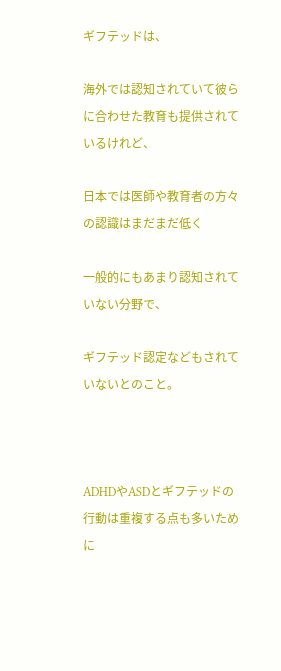ギフテッドは、

海外では認知されていて彼らに合わせた教育も提供されているけれど、

日本では医師や教育者の方々の認識はまだまだ低く

一般的にもあまり認知されていない分野で、

ギフテッド認定などもされていないとのこと。



ADHDやASDとギフテッドの行動は重複する点も多いために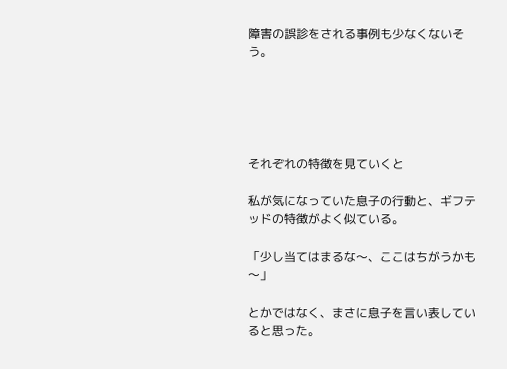障害の誤診をされる事例も少なくないそう。





それぞれの特徴を見ていくと

私が気になっていた息子の行動と、ギフテッドの特徴がよく似ている。

「少し当てはまるな〜、ここはちがうかも〜」

とかではなく、まさに息子を言い表していると思った。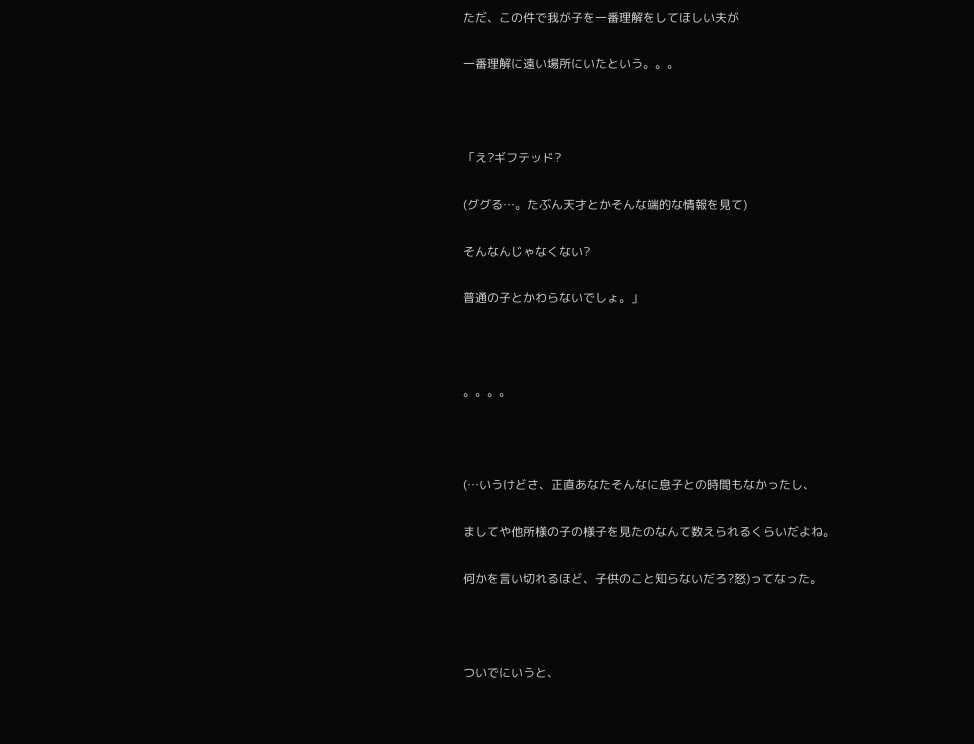ただ、この件で我が子を一番理解をしてほしい夫が

一番理解に遠い場所にいたという。。。



「え?ギフテッド?

(ググる…。たぶん天才とかそんな端的な情報を見て)

そんなんじゃなくない?

普通の子とかわらないでしょ。」



。。。。



(…いうけどさ、正直あなたそんなに息子との時間もなかったし、

ましてや他所様の子の様子を見たのなんて数えられるくらいだよね。

何かを言い切れるほど、子供のこと知らないだろ?怒)ってなった。



ついでにいうと、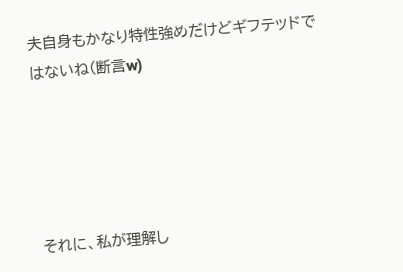夫自身もかなり特性強めだけどギフテッドではないね(断言w)





それに、私が理解し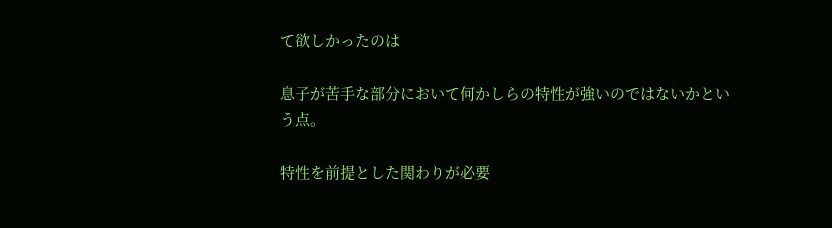て欲しかったのは

息子が苦手な部分において何かしらの特性が強いのではないかという点。

特性を前提とした関わりが必要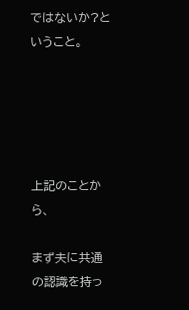ではないか?ということ。





上記のことから、

まず夫に共通の認識を持っ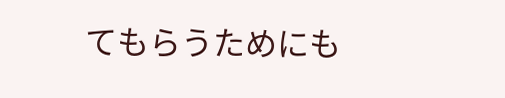てもらうためにも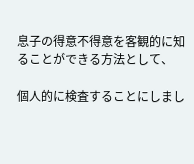息子の得意不得意を客観的に知ることができる方法として、

個人的に検査することにしまし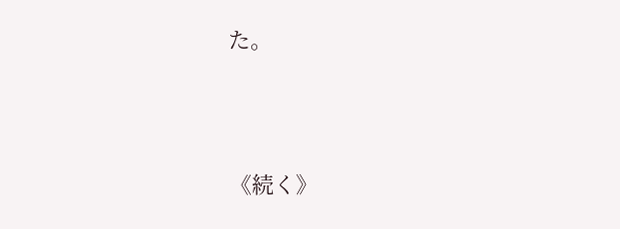た。





《続く》